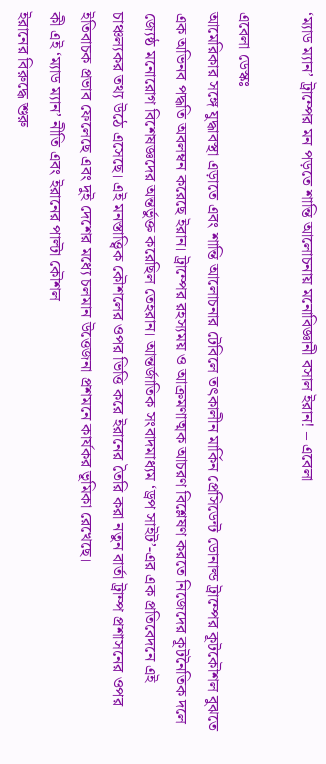‘ম্যাড ম্যান’ ট্রাম্পের মন পড়তে শান্তি আলোচনায় মনোবিজ্ঞানী বসাল ইরান! – এবেলা

এবেলা ডেস্কঃ
আমেরিকার সঙ্গে যুদ্ধাবস্থা এড়াতে এবং শান্তি আলোচনার টেবিলে তৎকালীন মার্কিন প্রেসিডেন্ট ডোনাল্ড ট্রাম্পের কূটকৌশল বুঝতে এক অভিনব পদ্ধতি অবলম্বন করেছে ইরান। ট্রাম্পের রহস্যময় ও আক্রমণাত্মক আচরণ বিশ্লেষণ করতে নিজেদের কূটনৈতিক দলে জ্যেষ্ঠ মনোরোগ বিশেষজ্ঞদের অন্তর্ভুক্ত করেছিল তেহরান। আন্তর্জাতিক সংবাদমাধ্যম ‘ড্রপ সাইট’-এর এক প্রতিবেদনে এই চাঞ্চল্যকর তথ্য উঠে এসেছে। এই মনস্তাত্ত্বিক কৌশলের ওপর ভিত্তি করে ইরানের তৈরি করা নতুন বার্তা ট্রাম্প প্রশাসনের ওপর ইতিবাচক প্রভাব ফেলেছে এবং দুই দেশের মধ্যে চলমান উত্তেজনা প্রশমনে কার্যকর ভূমিকা রেখেছে।
কী এই ‘ম্যাড ম্যান’ নীতি এবং ইরানের পাল্টা কৌশল
ইরানের বিরুদ্ধে শুরু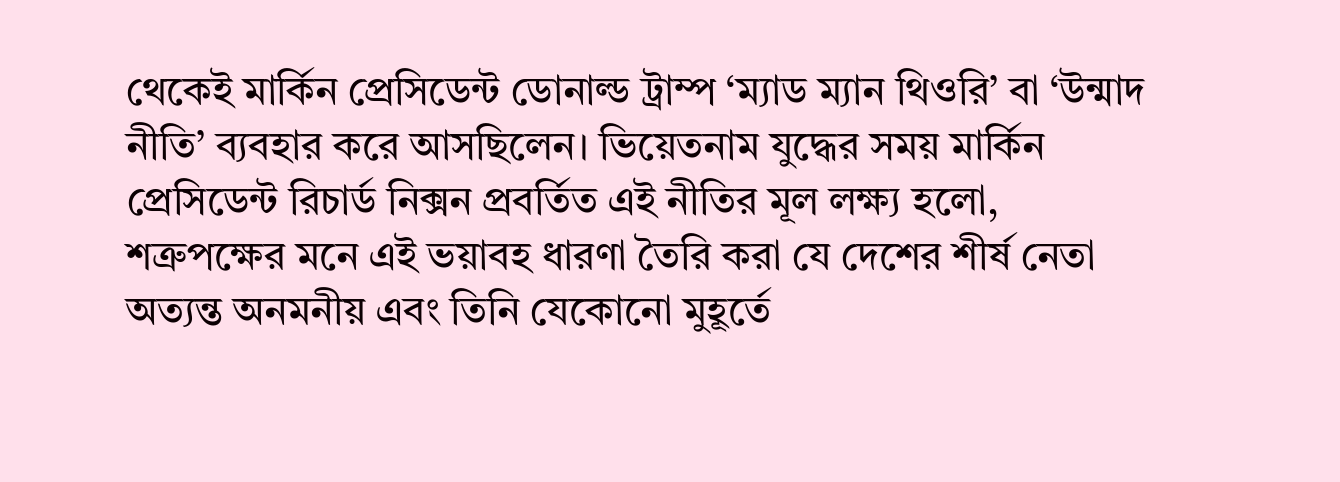থেকেই মার্কিন প্রেসিডেন্ট ডোনাল্ড ট্রাম্প ‘ম্যাড ম্যান থিওরি’ বা ‘উন্মাদ নীতি’ ব্যবহার করে আসছিলেন। ভিয়েতনাম যুদ্ধের সময় মার্কিন প্রেসিডেন্ট রিচার্ড নিক্সন প্রবর্তিত এই নীতির মূল লক্ষ্য হলো, শত্রুপক্ষের মনে এই ভয়াবহ ধারণা তৈরি করা যে দেশের শীর্ষ নেতা অত্যন্ত অনমনীয় এবং তিনি যেকোনো মুহূর্তে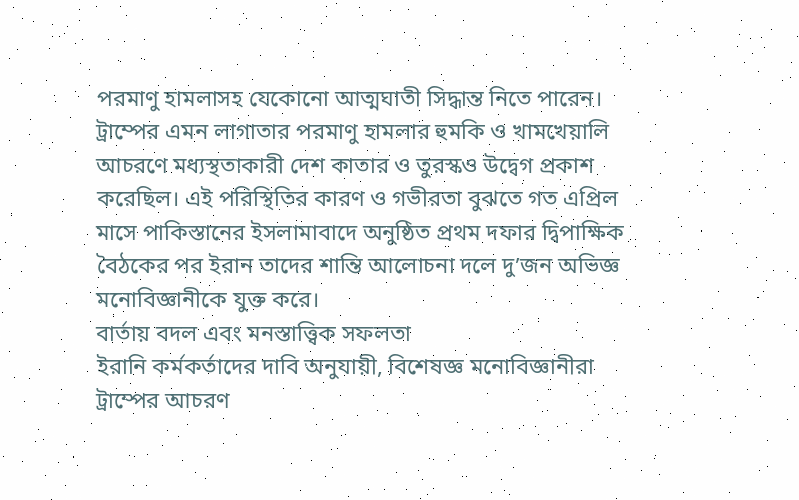পরমাণু হামলাসহ যেকোনো আত্মঘাতী সিদ্ধান্ত নিতে পারেন। ট্রাম্পের এমন লাগাতার পরমাণু হামলার হুমকি ও খামখেয়ালি আচরণে মধ্যস্থতাকারী দেশ কাতার ও তুরস্কও উদ্বেগ প্রকাশ করেছিল। এই পরিস্থিতির কারণ ও গভীরতা বুঝতে গত এপ্রিল মাসে পাকিস্তানের ইসলামাবাদে অনুষ্ঠিত প্রথম দফার দ্বিপাক্ষিক বৈঠকের পর ইরান তাদের শান্তি আলোচনা দলে দু’জন অভিজ্ঞ মনোবিজ্ঞানীকে যুক্ত করে।
বার্তায় বদল এবং মনস্তাত্ত্বিক সফলতা
ইরানি কর্মকর্তাদের দাবি অনুযায়ী, বিশেষজ্ঞ মনোবিজ্ঞানীরা ট্রাম্পের আচরণ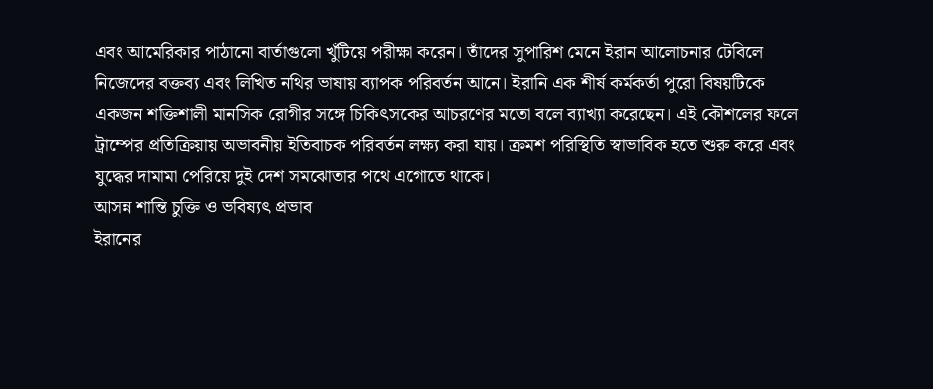এবং আমেরিকার পাঠানো বার্তাগুলো খুঁটিয়ে পরীক্ষা করেন। তাঁদের সুপারিশ মেনে ইরান আলোচনার টেবিলে নিজেদের বক্তব্য এবং লিখিত নথির ভাষায় ব্যাপক পরিবর্তন আনে। ইরানি এক শীর্ষ কর্মকর্তা পুরো বিষয়টিকে একজন শক্তিশালী মানসিক রোগীর সঙ্গে চিকিৎসকের আচরণের মতো বলে ব্যাখ্যা করেছেন। এই কৌশলের ফলে ট্রাম্পের প্রতিক্রিয়ায় অভাবনীয় ইতিবাচক পরিবর্তন লক্ষ্য করা যায়। ক্রমশ পরিস্থিতি স্বাভাবিক হতে শুরু করে এবং যুদ্ধের দামামা পেরিয়ে দুই দেশ সমঝোতার পথে এগোতে থাকে।
আসন্ন শান্তি চুক্তি ও ভবিষ্যৎ প্রভাব
ইরানের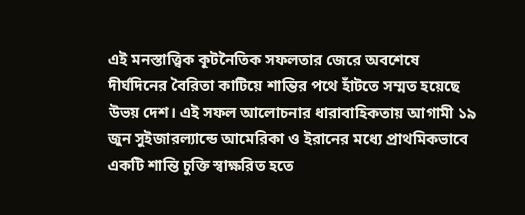এই মনস্তাত্ত্বিক কূটনৈতিক সফলতার জেরে অবশেষে দীর্ঘদিনের বৈরিতা কাটিয়ে শান্তির পথে হাঁটতে সম্মত হয়েছে উভয় দেশ। এই সফল আলোচনার ধারাবাহিকতায় আগামী ১৯ জুন সুইজারল্যান্ডে আমেরিকা ও ইরানের মধ্যে প্রাথমিকভাবে একটি শান্তি চুক্তি স্বাক্ষরিত হতে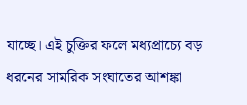যাচ্ছে। এই চুক্তির ফলে মধ্যপ্রাচ্যে বড় ধরনের সামরিক সংঘাতের আশঙ্কা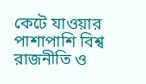কেটে যাওয়ার পাশাপাশি বিশ্ব রাজনীতি ও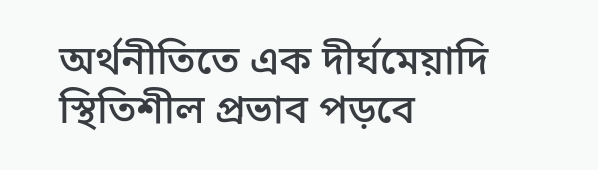অর্থনীতিতে এক দীর্ঘমেয়াদি স্থিতিশীল প্রভাব পড়বে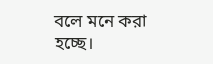বলে মনে করা হচ্ছে।